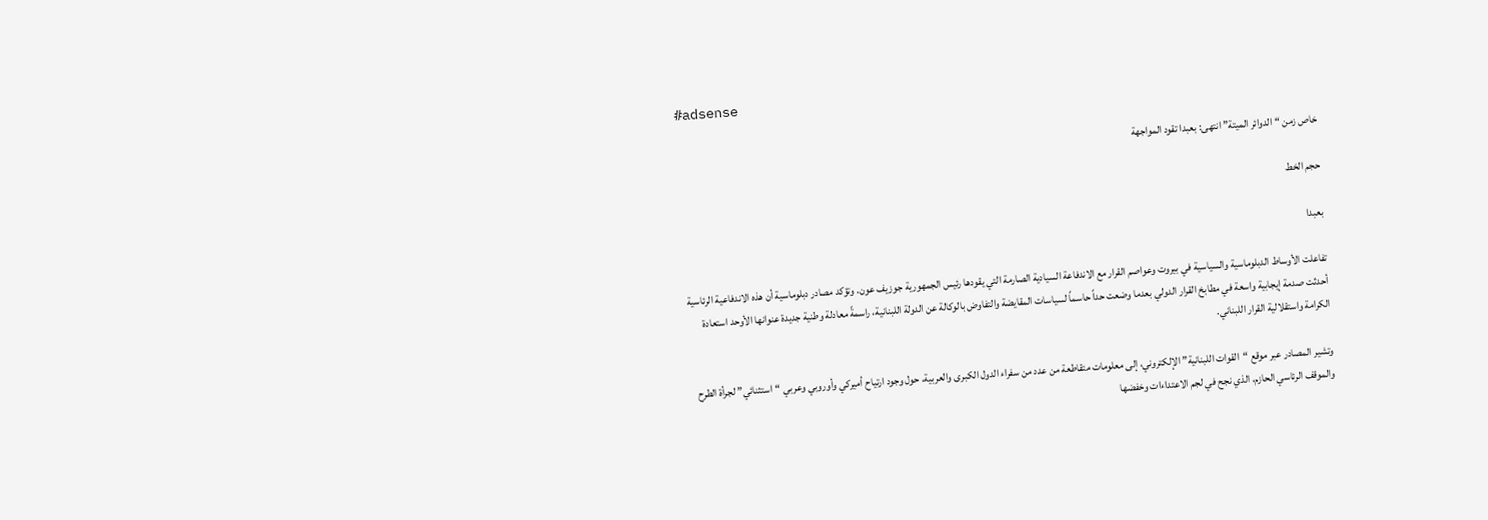#adsense

خاص زمن “الدوائر الميتة” انتهى: بعبدا تقود المواجهة

حجم الخط

بعبدا

تفاعلت الأوساط الدبلوماسية والسياسية في بيروت وعواصم القرار مع الاندفاعة السيادية الصارمة التي يقودها رئيس الجمهورية جوزيف عون. وتؤكد مصادر دبلوماسية أن هذه الاندفاعية الرئاسية أحدثت صدمة إيجابية واسعة في مطابخ القرار الدولي بعدما وضعت حداً حاسماً لسياسات المقايضة والتفاوض بالوكالة عن الدولة اللبنانية، راسمةً معادلة وطنية جديدة عنوانها الأوحد استعادة الكرامة واستقلالية القرار اللبناني.

وتشير المصادر عبر موقع “القوات اللبنانية” الإلكتروني، إلى معلومات متقاطعة من عدد من سفراء الدول الكبرى والعربية، حول وجود ارتياح أميركي وأوروبي وعربي “استثنائي” لجرأة الطرح والموقف الرئاسي الحازم، الذي نجح في لجم الاعتداءات وخفضها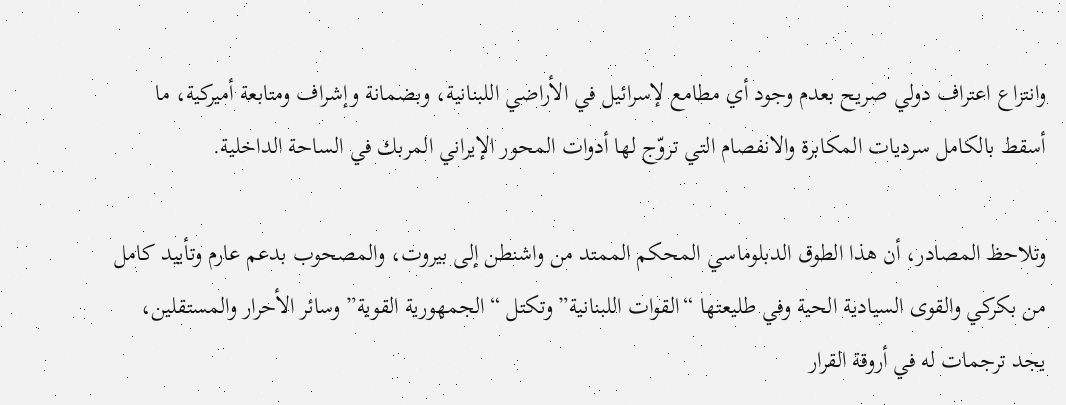وانتزاع اعتراف دولي صريح بعدم وجود أي مطامع لإسرائيل في الأراضي اللبنانية، وبضمانة وإشراف ومتابعة أميركية، ما أسقط بالكامل سرديات المكابرة والانفصام التي تروّج لها أدوات المحور الإيراني المربك في الساحة الداخلية.

وتلاحظ المصادر، أن هذا الطوق الدبلوماسي المحكم الممتد من واشنطن إلى بيروت، والمصحوب بدعم عارم وتأييد كامل من بكركي والقوى السيادية الحية وفي طليعتها “القوات اللبنانية” وتكتل “الجمهورية القوية” وسائر الأحرار والمستقلين، يجد ترجمات له في أروقة القرار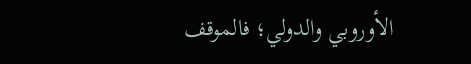الأوروبي والدولي؛ فالموقف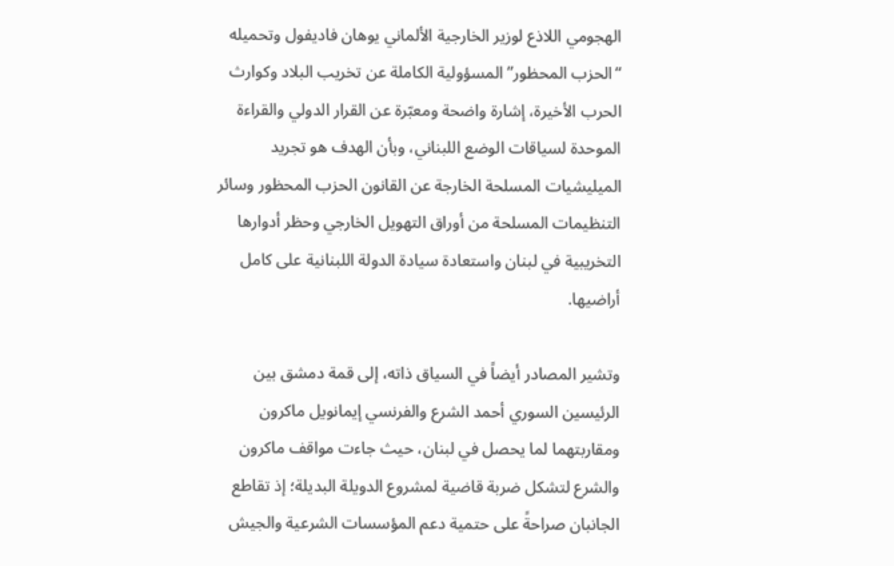الهجومي اللاذع لوزير الخارجية الألماني يوهان فاديفول وتحميله “الحزب المحظور” المسؤولية الكاملة عن تخريب البلاد وكوارث الحرب الأخيرة، إشارة واضحة ومعبّرة عن القرار الدولي والقراءة الموحدة لسياقات الوضع اللبناني، وبأن الهدف هو تجريد الميليشيات المسلحة الخارجة عن القانون الحزب المحظور وسائر التنظيمات المسلحة من أوراق التهويل الخارجي وحظر أدوارها التخريبية في لبنان واستعادة سيادة الدولة اللبنانية على كامل أراضيها.

وتشير المصادر أيضاً في السياق ذاته، إلى قمة دمشق بين الرئيسين السوري أحمد الشرع والفرنسي إيمانويل ماكرون ومقاربتهما لما يحصل في لبنان، حيث جاءت مواقف ماكرون والشرع لتشكل ضربة قاضية لمشروع الدويلة البديلة؛ إذ تقاطع الجانبان صراحةً على حتمية دعم المؤسسات الشرعية والجيش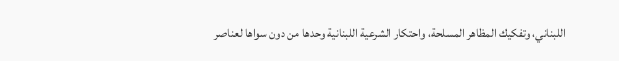اللبناني، وتفكيك المظاهر المسلحة، واحتكار الشرعية اللبنانية وحدها من دون سواها لعناصر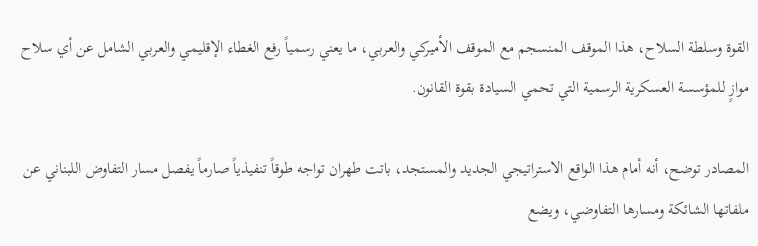القوة وسلطة السلاح، هذا الموقف المنسجم مع الموقف الأميركي والعربي، ما يعني رسمياً رفع الغطاء الإقليمي والعربي الشامل عن أي سلاح موازٍ للمؤسسة العسكرية الرسمية التي تحمي السيادة بقوة القانون.

المصادر توضح، أنه أمام هذا الواقع الاستراتيجي الجديد والمستجد، باتت طهران تواجه طوقاً تنفيذياً صارماً يفصل مسار التفاوض اللبناني عن ملفاتها الشائكة ومسارها التفاوضي، ويضع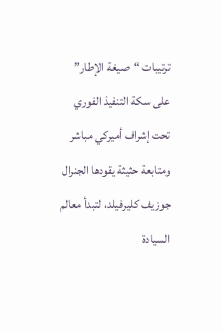ترتيبات “صيغة الإطار” على سكة التنفيذ الفوري تحت إشراف أميركي مباشر ومتابعة حثيثة يقودها الجنرال جوزيف كليرفيلد، لتبدأ معالم السيادة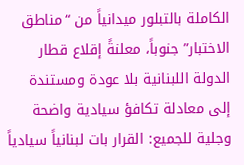الكاملة بالتبلور ميدانياً من “مناطق الاختبار” جنوباً، معلنةً إقلاع قطار الدولة اللبنانية بلا عودة ومستندة إلى معادلة تكافؤ سيادية واضحة وجلية للجميع: القرار بات لبنانياً سيادياً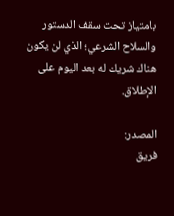بامتياز تحت سقف الدستور والسلاح الشرعي؛ الذي لن يكون هناك شريك له بعد اليوم على الإطلاق.

المصدر:
فريق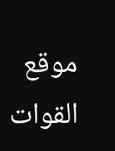موقع القوات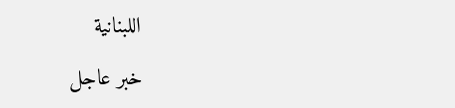اللبنانية

خبر عاجل